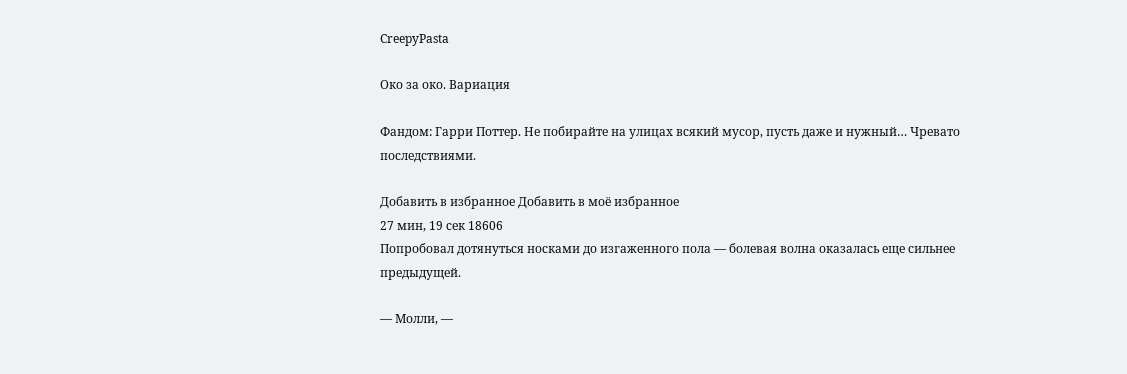CreepyPasta

Око за око. Вариация

Фандом: Гарри Поттер. Не побирайте на улицах всякий мусор, пусть даже и нужный… Чревато последствиями.

Добавить в избранное Добавить в моё избранное
27 мин, 19 сек 18606
Попробовал дотянуться носками до изгаженного пола — болевая волна оказалась еще сильнее предыдущей.

— Молли, —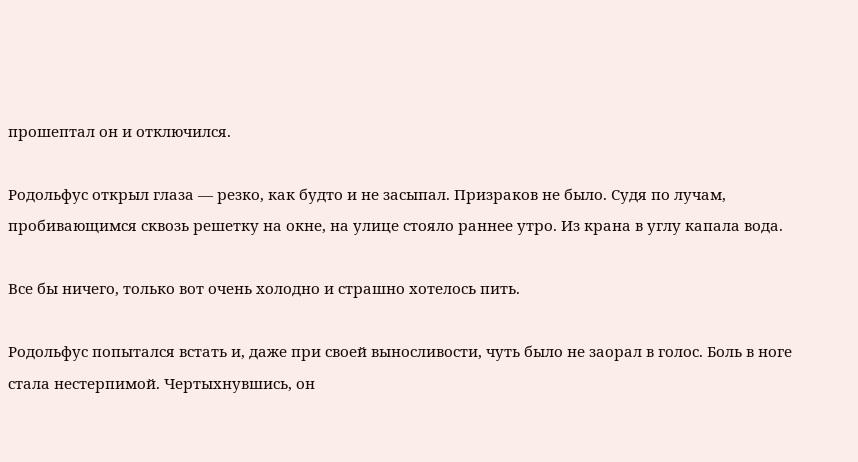прошептал он и отключился.

Родольфус открыл глаза — резко, как будто и не засыпал. Призраков не было. Судя по лучам, пробивающимся сквозь решетку на окне, на улице стояло раннее утро. Из крана в углу капала вода.

Все бы ничего, только вот очень холодно и страшно хотелось пить.

Родольфус попытался встать и, даже при своей выносливости, чуть было не заорал в голос. Боль в ноге стала нестерпимой. Чертыхнувшись, он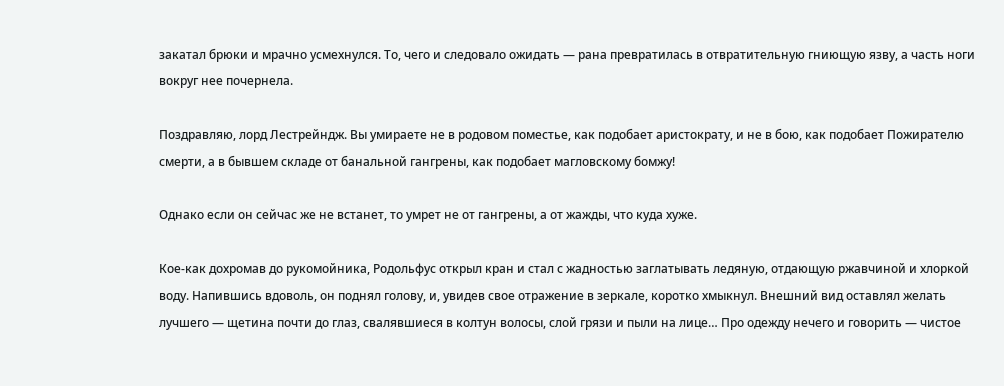закатал брюки и мрачно усмехнулся. То, чего и следовало ожидать — рана превратилась в отвратительную гниющую язву, а часть ноги вокруг нее почернела.

Поздравляю, лорд Лестрейндж. Вы умираете не в родовом поместье, как подобает аристократу, и не в бою, как подобает Пожирателю смерти, а в бывшем складе от банальной гангрены, как подобает магловскому бомжу!

Однако если он сейчас же не встанет, то умрет не от гангрены, а от жажды, что куда хуже.

Кое-как дохромав до рукомойника, Родольфус открыл кран и стал с жадностью заглатывать ледяную, отдающую ржавчиной и хлоркой воду. Напившись вдоволь, он поднял голову, и, увидев свое отражение в зеркале, коротко хмыкнул. Внешний вид оставлял желать лучшего — щетина почти до глаз, свалявшиеся в колтун волосы, слой грязи и пыли на лице… Про одежду нечего и говорить — чистое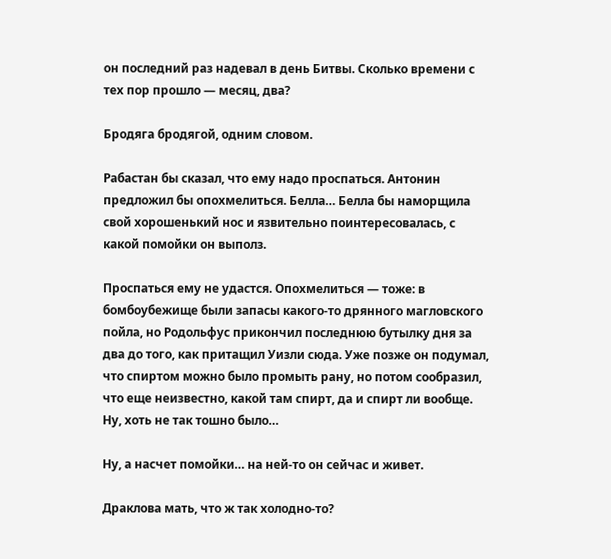он последний раз надевал в день Битвы. Сколько времени с тех пор прошло — месяц, два?

Бродяга бродягой, одним словом.

Рабастан бы сказал, что ему надо проспаться. Антонин предложил бы опохмелиться. Белла… Белла бы наморщила свой хорошенький нос и язвительно поинтересовалась, с какой помойки он выполз.

Проспаться ему не удастся. Опохмелиться — тоже: в бомбоубежище были запасы какого-то дрянного магловского пойла, но Родольфус прикончил последнюю бутылку дня за два до того, как притащил Уизли сюда. Уже позже он подумал, что спиртом можно было промыть рану, но потом сообразил, что еще неизвестно, какой там спирт, да и спирт ли вообще. Ну, хоть не так тошно было…

Ну, а насчет помойки… на ней-то он сейчас и живет.

Драклова мать, что ж так холодно-то?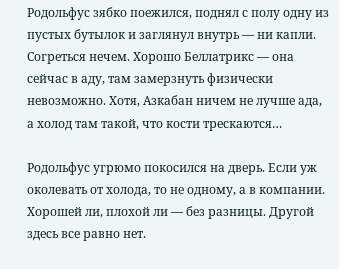Родольфус зябко поежился, поднял с полу одну из пустых бутылок и заглянул внутрь — ни капли. Согреться нечем. Хорошо Беллатрикс — она сейчас в аду, там замерзнуть физически невозможно. Хотя, Азкабан ничем не лучше ада, а холод там такой, что кости трескаются…

Родольфус угрюмо покосился на дверь. Если уж околевать от холода, то не одному, а в компании. Хорошей ли, плохой ли — без разницы. Другой здесь все равно нет.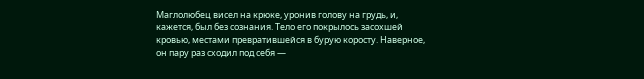Маглолюбец висел на крюке, уронив голову на грудь, и, кажется, был без сознания. Тело его покрылось засохшей кровью, местами превратившейся в бурую коросту. Наверное, он пару раз сходил под себя —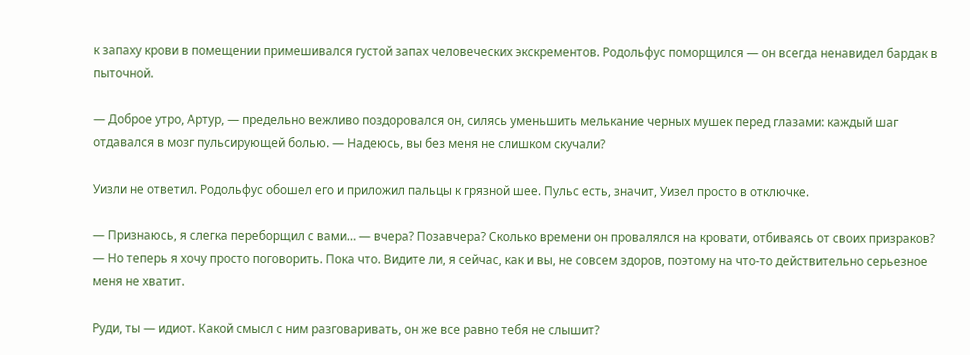к запаху крови в помещении примешивался густой запах человеческих экскрементов. Родольфус поморщился — он всегда ненавидел бардак в пыточной.

— Доброе утро, Артур, — предельно вежливо поздоровался он, силясь уменьшить мелькание черных мушек перед глазами: каждый шаг отдавался в мозг пульсирующей болью. — Надеюсь, вы без меня не слишком скучали?

Уизли не ответил. Родольфус обошел его и приложил пальцы к грязной шее. Пульс есть, значит, Уизел просто в отключке.

— Признаюсь, я слегка переборщил с вами… — вчера? Позавчера? Сколько времени он провалялся на кровати, отбиваясь от своих призраков? — Но теперь я хочу просто поговорить. Пока что. Видите ли, я сейчас, как и вы, не совсем здоров, поэтому на что-то действительно серьезное меня не хватит.

Руди, ты — идиот. Какой смысл с ним разговаривать, он же все равно тебя не слышит?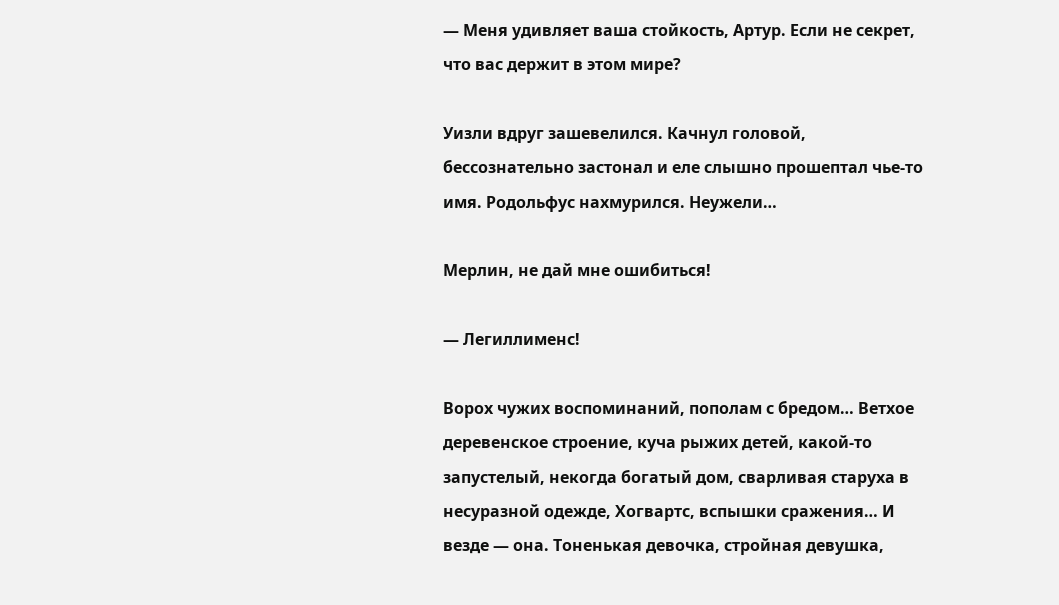— Меня удивляет ваша стойкость, Артур. Если не секрет, что вас держит в этом мире?

Уизли вдруг зашевелился. Качнул головой, бессознательно застонал и еле слышно прошептал чье-то имя. Родольфус нахмурился. Неужели…

Мерлин, не дай мне ошибиться!

— Легиллименс!

Ворох чужих воспоминаний, пополам с бредом… Ветхое деревенское строение, куча рыжих детей, какой-то запустелый, некогда богатый дом, сварливая старуха в несуразной одежде, Хогвартс, вспышки сражения… И везде — она. Тоненькая девочка, стройная девушка,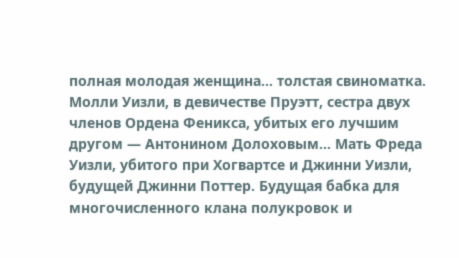полная молодая женщина… толстая свиноматка. Молли Уизли, в девичестве Пруэтт, сестра двух членов Ордена Феникса, убитых его лучшим другом — Антонином Долоховым… Мать Фреда Уизли, убитого при Хогвартсе и Джинни Уизли, будущей Джинни Поттер. Будущая бабка для многочисленного клана полукровок и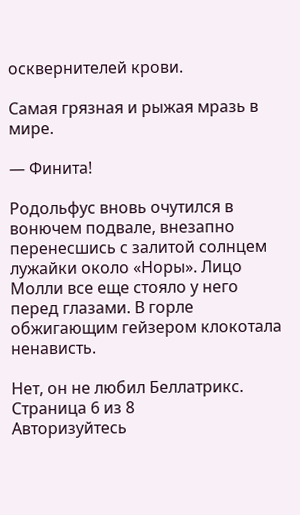осквернителей крови.

Самая грязная и рыжая мразь в мире.

— Финита!

Родольфус вновь очутился в вонючем подвале, внезапно перенесшись с залитой солнцем лужайки около «Норы». Лицо Молли все еще стояло у него перед глазами. В горле обжигающим гейзером клокотала ненависть.

Нет, он не любил Беллатрикс.
Страница 6 из 8
Авторизуйтесь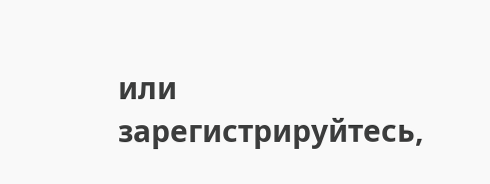или зарегистрируйтесь,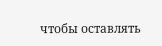чтобы оставлять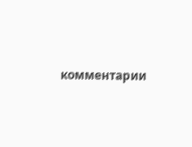комментарии